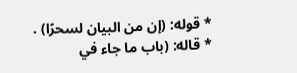* قوله: (إن من البيان لسحرًا) .
* قاله: (باب ما جاء في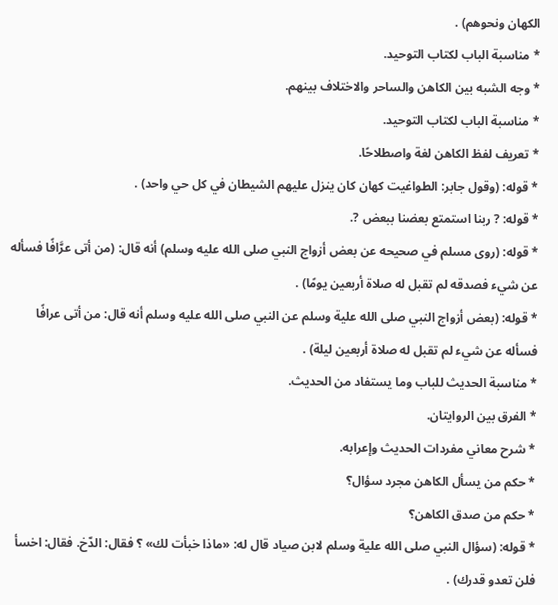الكهان ونحوهم) .
* مناسبة الباب لكتاب التوحيد.
* وجه الشبه بين الكاهن والساحر والاختلاف بينهم.
* مناسبة الباب لكتاب التوحيد.
* تعريف لفظ الكاهن لغة واصطلاحًا.
* قوله: (وقول جابر: الطواغيت كهان كان ينزل عليهم الشيطان في كل حي واحد) .
* قوله: ? ربنا استمتع بعضنا ببعض ?.
* قوله: (روى مسلم في صحيحه عن بعض أزواج النبي صلى الله عليه وسلم) أنه قال: (من أتى عرَّافًا فسأله عن شيء فصدقه لم تقبل له صلاة أربعين يومًا) .
* قوله: (بعض أزواج النبي صلى الله علية وسلم عن النبي صلى الله عليه وسلم أنه قال: من أتى عرافًا فسأله عن شيء لم تقبل له صلاة أربعين ليلة) .
* مناسبة الحديث للباب وما يستفاد من الحديث.
* الفرق بين الروايتان.
* شرح معاني مفردات الحديث وإعرابه.
* حكم من يسأل الكاهن مجرد سؤال؟
* حكم من صدق الكاهن؟
* قوله: (سؤال النبي صلى الله علية وسلم لابن صياد قال له: «ماذا خبأت لك» ؟ فقال: الدّخ. فقال: اخسأ فلن تعدو قدرك) .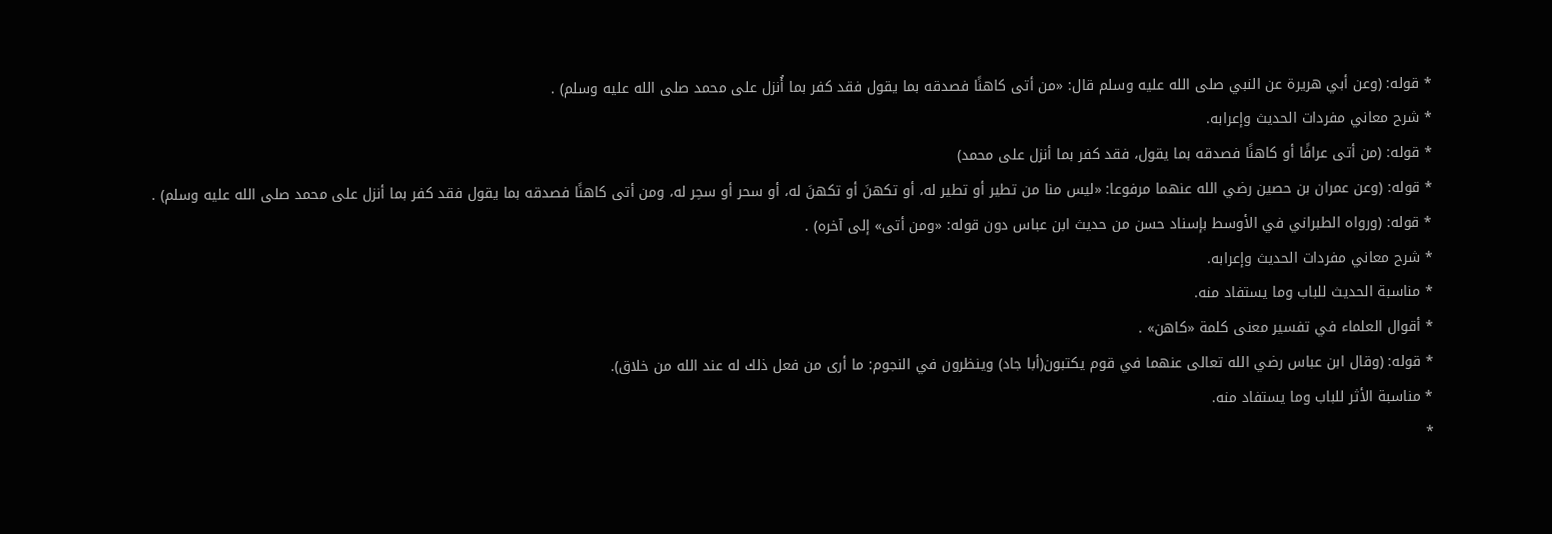* قوله: (وعن أبي هريرة عن النبي صلى الله عليه وسلم قال: «من أتى كاهنًا فصدقه بما يقول فقد كفر بما أُنزل على محمد صلى الله عليه وسلم) .
* شرح معاني مفردات الحديث وإعرابه.
* قوله: (من أتى عرافًا أو كاهنًا فصدقه بما يقول، فقد كفر بما أنزل على محمد)
* قوله: (وعن عمران بن حصين رضي الله عنهما مرفوعا: «ليس منا من تطير أو تطير له، أو تكهنَ أو تكهنَ له، أو سحر أو سحِر له، ومن أتى كاهنًا فصدقه بما يقول فقد كفر بما أنزل على محمد صلى الله عليه وسلم) .
* قوله: (ورواه الطبراني في الأوسط بإسناد حسن من حديث ابن عباس دون قوله: «ومن أتى» إلى آخره) .
* شرح معاني مفردات الحديث وإعرابه.
* مناسبة الحديث للباب وما يستفاد منه.
* أقوال العلماء في تفسير معنى كلمة «كاهن» .
* قوله: (وقال ابن عباس رضي الله تعالى عنهما في قوم يكتبون(أبا جاد) وينظرون في النجوم: ما أرى من فعل ذلك له عند الله من خلاق).
* مناسبة الأثر للباب وما يستفاد منه.
*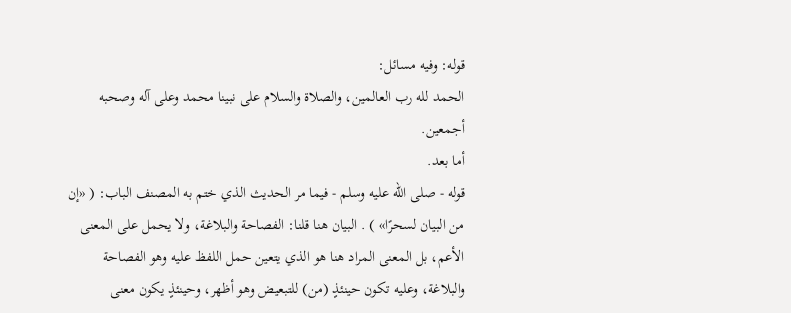قوله: وفيه مسائل:
الحمد لله رب العالمين، والصلاة والسلام على نبينا محمد وعلى آله وصحبه أجمعين.
أما بعد.
قوله - صلى الله عليه وسلم - فيما مر الحديث الذي ختم به المصنف الباب: ( «إن من البيان لسحرًا» ) . البيان هنا قلنا: الفصاحة والبلاغة، ولا يحمل على المعنى الأعم، بل المعنى المراد هنا هو الذي يتعين حمل اللفظ عليه وهو الفصاحة والبلاغة، وعليه تكون حينئذٍ (من) للتبعيض وهو أظهر، وحينئذٍ يكون معنى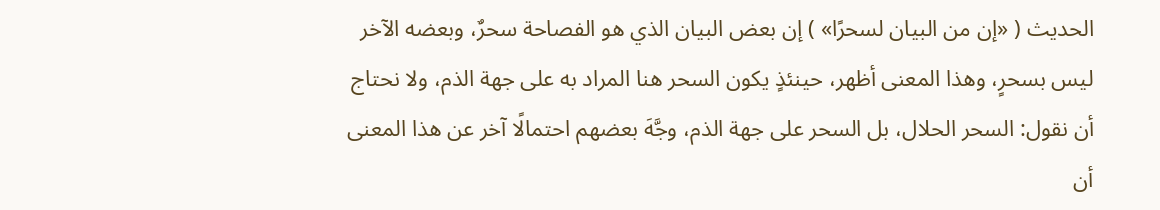الحديث ( «إن من البيان لسحرًا» ) إن بعض البيان الذي هو الفصاحة سحرٌ، وبعضه الآخر ليس بسحرٍ، وهذا المعنى أظهر، حينئذٍ يكون السحر هنا المراد به على جهة الذم، ولا نحتاج أن نقول: السحر الحلال، بل السحر على جهة الذم، وجَّهَ بعضهم احتمالًا آخر عن هذا المعنى أن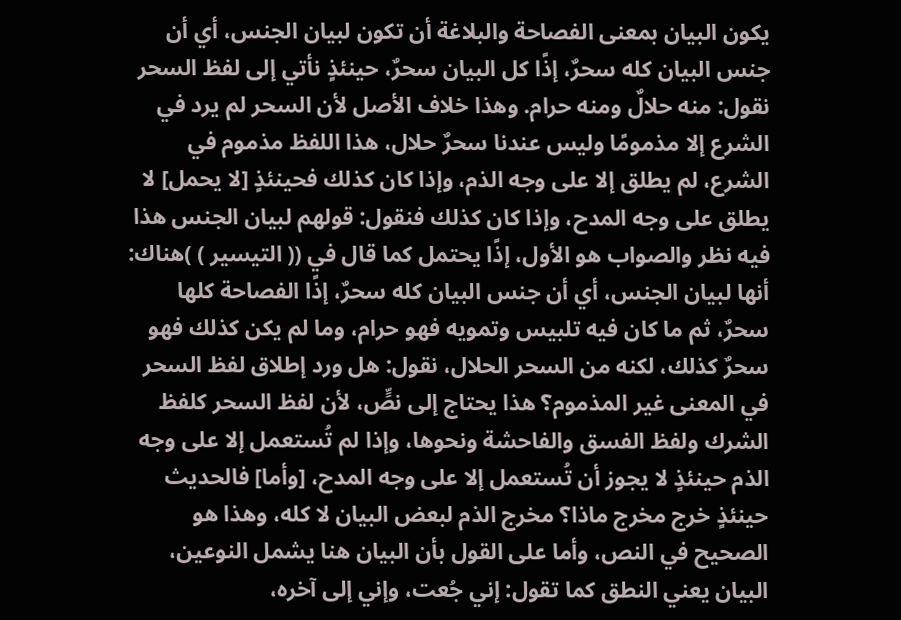يكون البيان بمعنى الفصاحة والبلاغة أن تكون لبيان الجنس، أي أن جنس البيان كله سحرٌ، إذًا كل البيان سحرٌ، حينئذٍ نأتي إلى لفظ السحر نقول: منه حلالٌ ومنه حرام. وهذا خلاف الأصل لأن السحر لم يرد في الشرع إلا مذمومًا وليس عندنا سحرٌ حلال، هذا اللفظ مذموم في الشرع، لم يطلق إلا على وجه الذم، وإذا كان كذلك فحينئذٍ [لا يحمل] لا يطلق على وجه المدح، وإذا كان كذلك فنقول: قولهم لبيان الجنس هذا فيه نظر والصواب هو الأول، إذًا يحتمل كما قال في (( التيسير ) )هناك: أنها لبيان الجنس، أي أن جنس البيان كله سحرٌ، إذًا الفصاحة كلها سحرٌ، ثم ما كان فيه تلبيس وتمويه فهو حرام، وما لم يكن كذلك فهو سحرٌ كذلك، لكنه من السحر الحلال، نقول: هل ورد إطلاق لفظ السحر في المعنى غير المذموم؟ هذا يحتاج إلى نصٍّ، لأن لفظ السحر كلفظ الشرك ولفظ الفسق والفاحشة ونحوها، وإذا لم تُستعمل إلا على وجه الذم حينئذٍ لا يجوز أن تُستعمل إلا على وجه المدح، [وأما] فالحديث حينئذٍ خرج مخرج ماذا؟ مخرج الذم لبعض البيان لا كله، وهذا هو الصحيح في النص، وأما على القول بأن البيان هنا يشمل النوعين، البيان يعني النطق كما تقول: إني جُعت، وإني إلى آخره،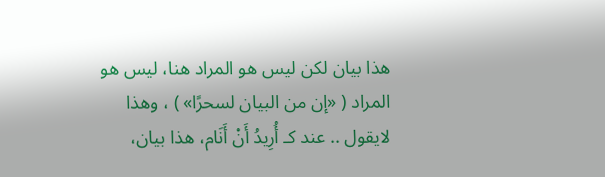هذا بيان لكن ليس هو المراد هنا، ليس هو المراد ( «إن من البيان لسحرًا» ) ، وهذا لايقول .. عند كـ أُرِيدُ أَنْ أَنَام، هذا بيان،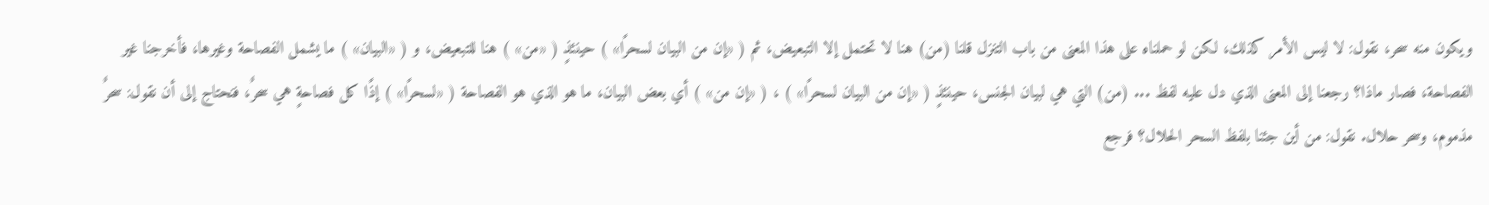ويكون منه سحر، نقول: لا ليس الأمر كذلك، لكن لو حملناه على هذا المعنى من باب التنزل قلنا (من) هنا لا تحتمل إلا التبعيض، ثم ( «إن من البيان لسحرًا» ) حينئذٍ ( «من» ) هنا للتبعيض، و ( «البيان» ) ما يشمل الفصاحة وغيرها، فأخرجنا غير الفصاحة، فصار ماذا؟ رجعنا إلى المعنى الذي دل عليه لفظ ... (من) التي هي لبيان الجنس، حينئذٍ ( «إن من البيان لسحرًا» ) ، ( «إن من» ) أي بعض البيان، ما هو الذي هو الفصاحة ( «لسحرًا» ) إذًا كل فصاحةٍ هي سحرٌ، فنحتاج إلى أن نقول: سحرٌ مذموم، وسحر حلال. نقول: من أين جئنا بلفظ السحر الحلال؟ فرجع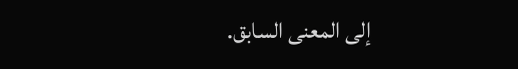إلى المعنى السابق.